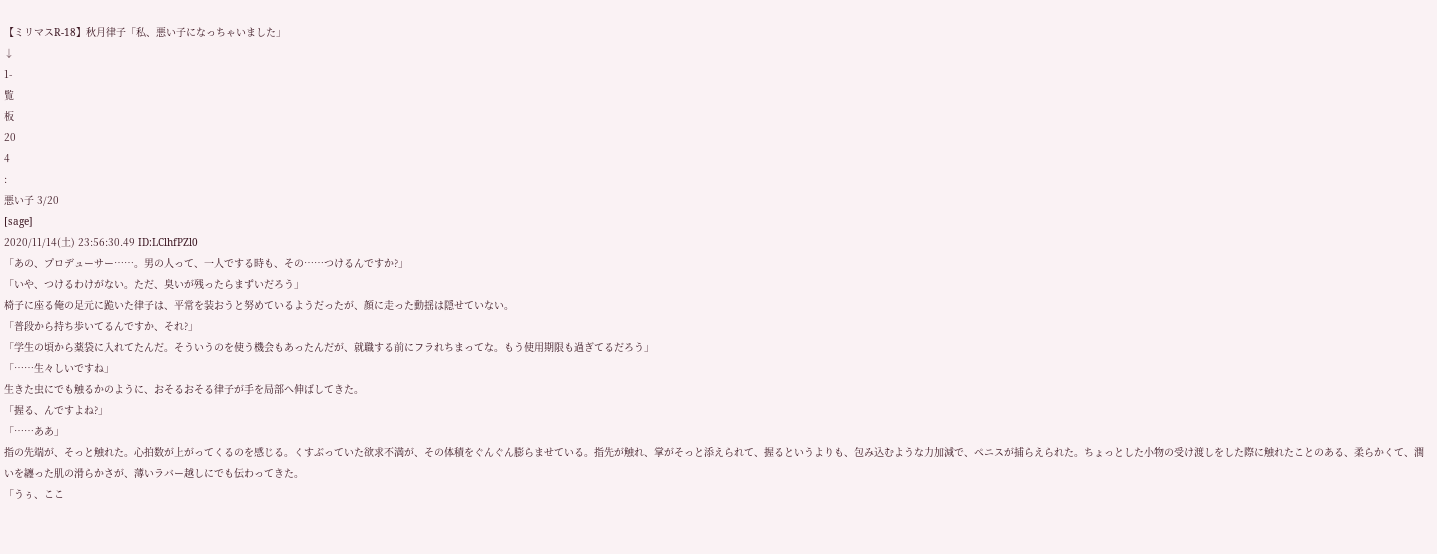【ミリマスR-18】秋月律子「私、悪い子になっちゃいました」
↓
1-
覧
板
20
4
:
悪い子 3/20
[sage]
2020/11/14(土) 23:56:30.49 ID:LClhfPZl0
「あの、プロデューサー……。男の人って、一人でする時も、その……つけるんですか?」
「いや、つけるわけがない。ただ、臭いが残ったらまずいだろう」
椅子に座る俺の足元に跪いた律子は、平常を装おうと努めているようだったが、顔に走った動揺は隠せていない。
「普段から持ち歩いてるんですか、それ?」
「学生の頃から薬袋に入れてたんだ。そういうのを使う機会もあったんだが、就職する前にフラれちまってな。もう使用期限も過ぎてるだろう」
「……生々しいですね」
生きた虫にでも触るかのように、おそるおそる律子が手を局部へ伸ばしてきた。
「握る、んですよね?」
「……ああ」
指の先端が、そっと触れた。心拍数が上がってくるのを感じる。くすぶっていた欲求不満が、その体積をぐんぐん膨らませている。指先が触れ、掌がそっと添えられて、握るというよりも、包み込むような力加減で、ペニスが捕らえられた。ちょっとした小物の受け渡しをした際に触れたことのある、柔らかくて、潤いを纏った肌の滑らかさが、薄いラバー越しにでも伝わってきた。
「うぅ、ここ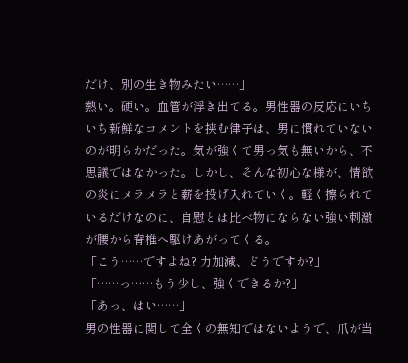だけ、別の生き物みたい……」
熱い。硬い。血管が浮き出てる。男性器の反応にいちいち新鮮なコメントを挟む律子は、男に慣れていないのが明らかだった。気が強くて男っ気も無いから、不思議ではなかった。しかし、そんな初心な様が、情欲の炎にメラメラと薪を投げ入れていく。軽く擦られているだけなのに、自慰とは比べ物にならない強い刺激が腰から脊椎へ駆けあがってくる。
「こう……ですよね? 力加減、どうですか?」
「……っ……もう少し、強くできるか?」
「あっ、はい……」
男の性器に関して全くの無知ではないようで、爪が当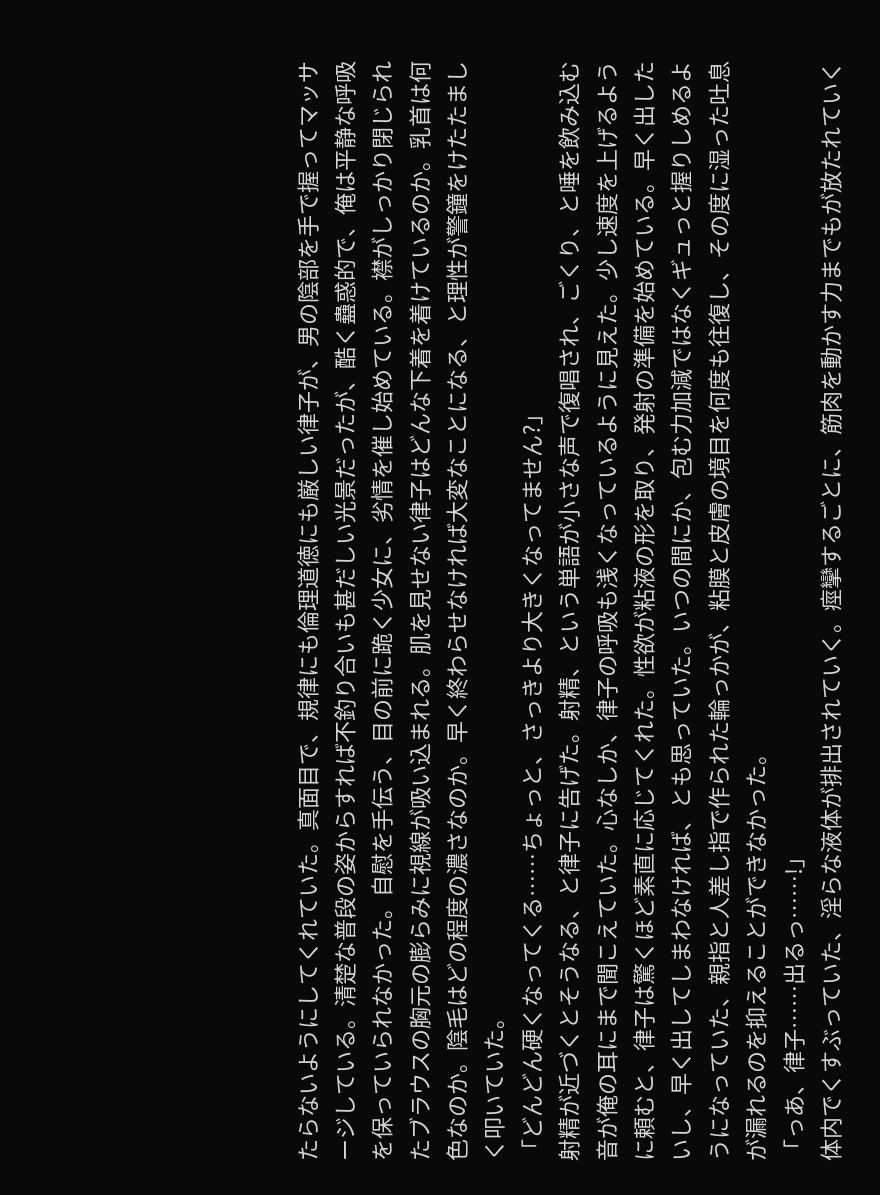たらないようにしてくれていた。真面目で、規律にも倫理道徳にも厳しい律子が、男の陰部を手で握ってマッサージしている。清楚な普段の姿からすれば不釣り合いも甚だしい光景だったが、酷く蠱惑的で、俺は平静な呼吸を保っていられなかった。自慰を手伝う、目の前に跪く少女に、劣情を催し始めている。襟がしっかり閉じられたブラウスの胸元の膨らみに視線が吸い込まれる。肌を見せない律子はどんな下着を着けているのか。乳首は何色なのか。陰毛はどの程度の濃さなのか。早く終わらせなければ大変なことになる、と理性が警鐘をけたたましく叩いていた。
「どんどん硬くなってくる……ちょっと、さっきより大きくなってません?」
射精が近づくとそうなる、と律子に告げた。射精、という単語が小さな声で復唱され、ごくり、と唾を飲み込む音が俺の耳にまで聞こえていた。心なしか、律子の呼吸も浅くなっているように見えた。少し速度を上げるように頼むと、律子は驚くほど素直に応じてくれた。性欲が粘液の形を取り、発射の準備を始めている。早く出したいし、早く出してしまわなければ、とも思っていた。いつの間にか、包む力加減ではなくギュっと握りしめるようになっていた、親指と人差し指で作られた輪っかが、粘膜と皮膚の境目を何度も往復し、その度に湿った吐息が漏れるのを抑えることができなかった。
「っあ、律子……出るっ……!」
体内でくすぶっていた、淫らな液体が排出されていく。痙攣するごとに、筋肉を動かす力までもが放たれていく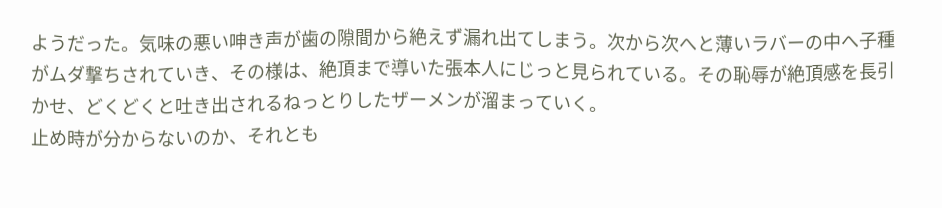ようだった。気味の悪い呻き声が歯の隙間から絶えず漏れ出てしまう。次から次へと薄いラバーの中へ子種がムダ撃ちされていき、その様は、絶頂まで導いた張本人にじっと見られている。その恥辱が絶頂感を長引かせ、どくどくと吐き出されるねっとりしたザーメンが溜まっていく。
止め時が分からないのか、それとも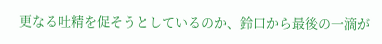更なる吐精を促そうとしているのか、鈴口から最後の一滴が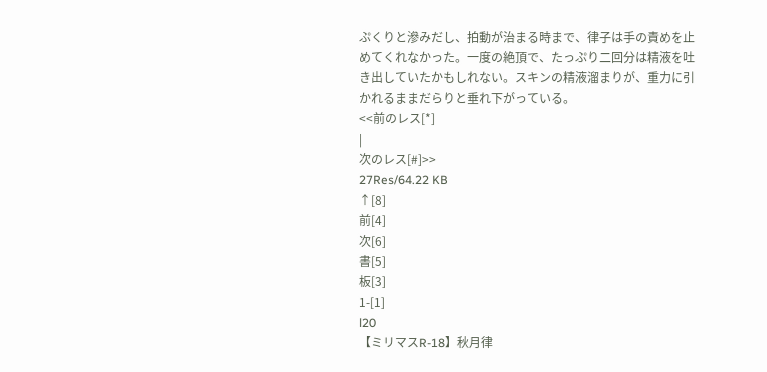ぷくりと滲みだし、拍動が治まる時まで、律子は手の責めを止めてくれなかった。一度の絶頂で、たっぷり二回分は精液を吐き出していたかもしれない。スキンの精液溜まりが、重力に引かれるままだらりと垂れ下がっている。
<<前のレス[*]
|
次のレス[#]>>
27Res/64.22 KB
↑[8]
前[4]
次[6]
書[5]
板[3]
1-[1]
l20
【ミリマスR-18】秋月律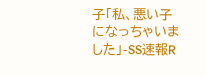子「私、悪い子になっちゃいました」-SS速報R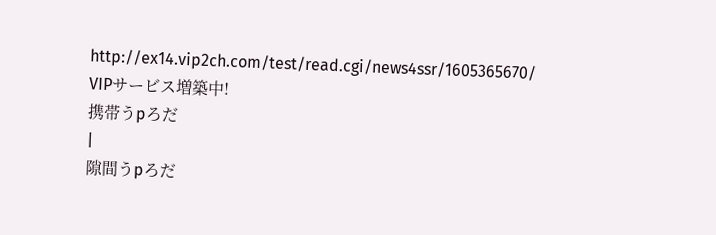http://ex14.vip2ch.com/test/read.cgi/news4ssr/1605365670/
VIPサービス増築中!
携帯うpろだ
|
隙間うpろだ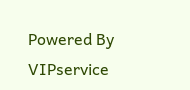Powered By
VIPservice